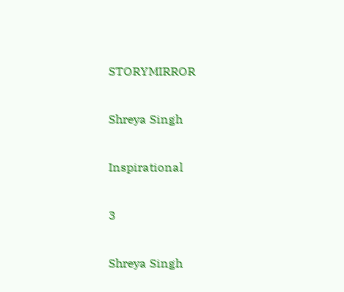STORYMIRROR

Shreya Singh

Inspirational

3

Shreya Singh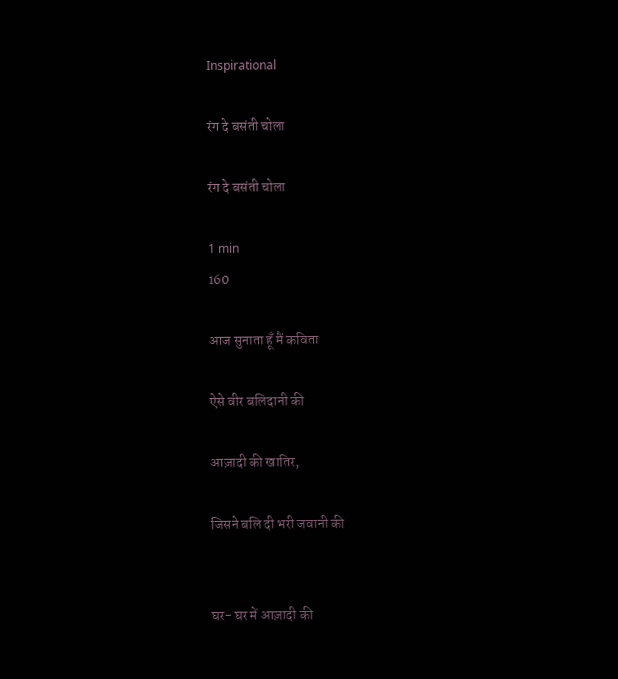Inspirational

रंग दे बसंती चोला

रंग दे बसंती चोला

1 min
160

आज सुनाता हूँ मैं कविता

ऐसे वीर बलिदानी की

आज़ादी की खातिर,

जिसने बलि दी भरी जवानी की


घर- घर में आज़ादी की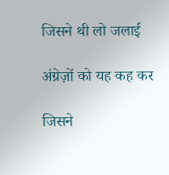जिसने थी लो जलाई

अंग्रेज़ों को यह कह कर

जिसने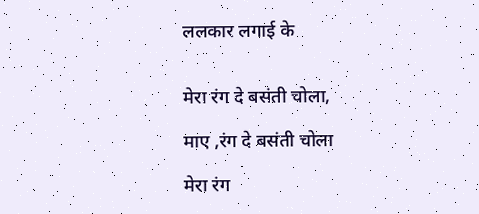ललकार लगाई के


मेरा रंग दे बसंती चोला,

माए ,रंग दे बसंती चोला

मेरा रंग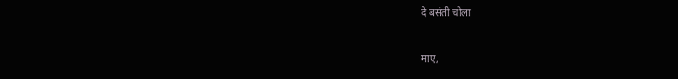दे बसंती चोला

माए,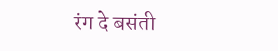रंग दे बसंती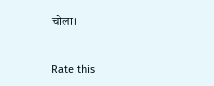चोला।


Rate this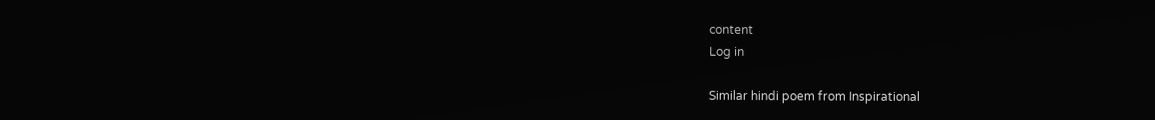content
Log in

Similar hindi poem from Inspirational